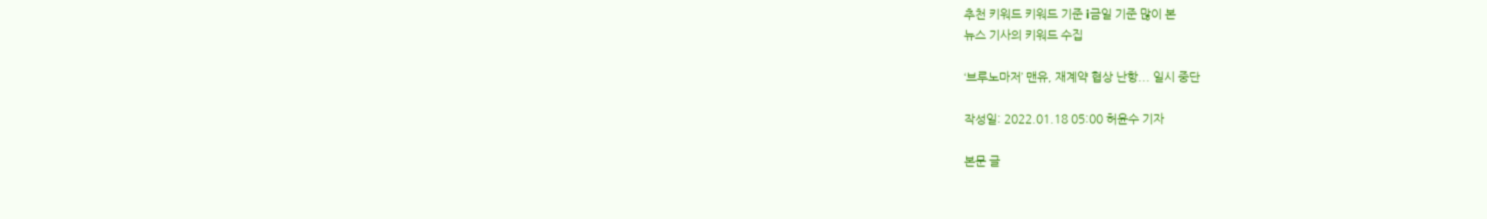추천 키워드 키워드 기준 i금일 기준 많이 본
뉴스 기사의 키워드 수집

‘브루노마저’ 맨유, 재계약 협상 난항... 일시 중단

작성일: 2022.01.18 05:00 허윤수 기자

본문 글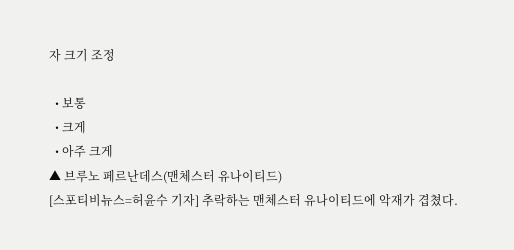자 크기 조정

  • 보통
  • 크게
  • 아주 크게
▲ 브루노 페르난데스(맨체스터 유나이티드)
[스포티비뉴스=허윤수 기자] 추락하는 맨체스터 유나이티드에 악재가 겹쳤다.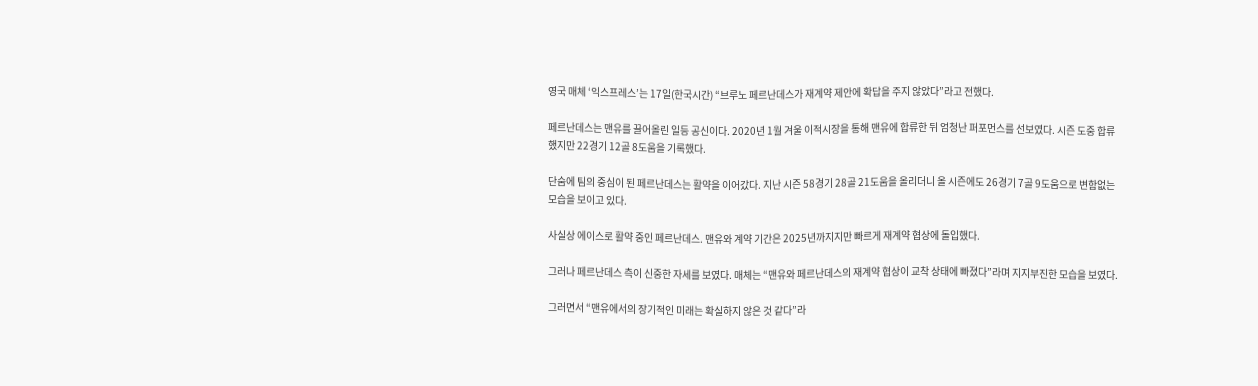영국 매체 ‘익스프레스’는 17일(한국시간) “브루노 페르난데스가 재계약 제안에 확답을 주지 않았다”라고 전했다.

페르난데스는 맨유를 끌어올린 일등 공신이다. 2020년 1월 겨울 이적시장을 통해 맨유에 합류한 뒤 엄청난 퍼포먼스를 선보였다. 시즌 도중 합류했지만 22경기 12골 8도움을 기록했다.

단숨에 팀의 중심이 된 페르난데스는 활약을 이어갔다. 지난 시즌 58경기 28골 21도움을 올리더니 올 시즌에도 26경기 7골 9도움으로 변함없는 모습을 보이고 있다.

사실상 에이스로 활약 중인 페르난데스. 맨유와 계약 기간은 2025년까지지만 빠르게 재계약 협상에 돌입했다.

그러나 페르난데스 측이 신중한 자세를 보였다. 매체는 “맨유와 페르난데스의 재계약 협상이 교착 상태에 빠졌다”라며 지지부진한 모습을 보였다.

그러면서 “맨유에서의 장기적인 미래는 확실하지 않은 것 같다”라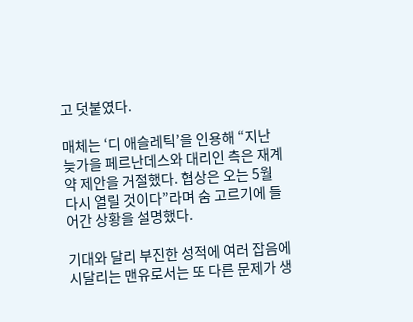고 덧붙였다.

매체는 ‘디 애슬레틱’을 인용해 “지난 늦가을 페르난데스와 대리인 측은 재계약 제안을 거절했다. 협상은 오는 5월 다시 열릴 것이다”라며 숨 고르기에 들어간 상황을 설명했다.

기대와 달리 부진한 성적에 여러 잡음에 시달리는 맨유로서는 또 다른 문제가 생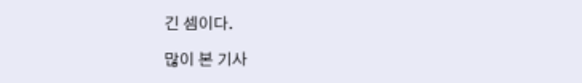긴 셈이다.

많이 본 기사